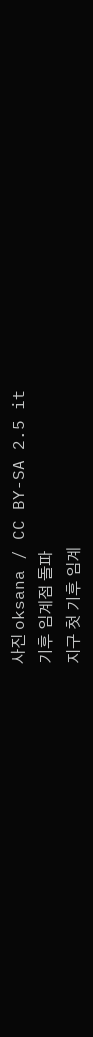사진 oksana / CC BY-SA 2.5 it
기후 임계점 돌파
지구 첫 기후 임계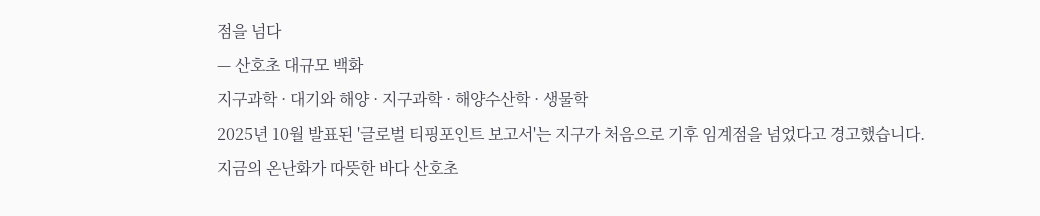점을 넘다
— 산호초 대규모 백화
지구과학 · 대기와 해양 · 지구과학 · 해양수산학 · 생물학
2025년 10월 발표된 '글로벌 티핑포인트 보고서'는 지구가 처음으로 기후 임계점을 넘었다고 경고했습니다.
지금의 온난화가 따뜻한 바다 산호초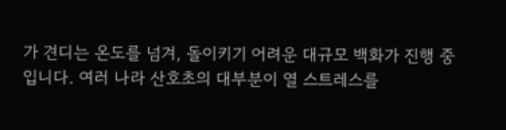가 견디는 온도를 넘겨, 돌이키기 어려운 대규모 백화가 진행 중입니다. 여러 나라 산호초의 대부분이 열 스트레스를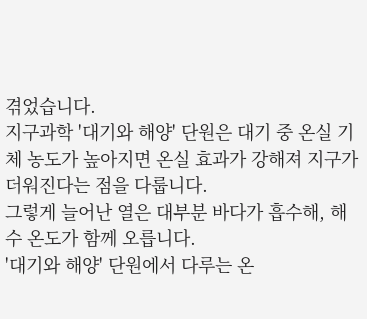겪었습니다.
지구과학 '대기와 해양' 단원은 대기 중 온실 기체 농도가 높아지면 온실 효과가 강해져 지구가 더워진다는 점을 다룹니다.
그렇게 늘어난 열은 대부분 바다가 흡수해, 해수 온도가 함께 오릅니다.
'대기와 해양' 단원에서 다루는 온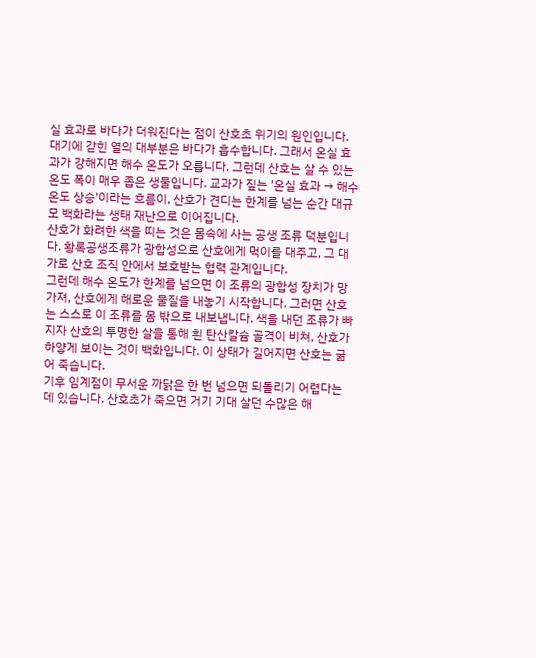실 효과로 바다가 더워진다는 점이 산호초 위기의 원인입니다.
대기에 갇힌 열의 대부분은 바다가 흡수합니다. 그래서 온실 효과가 강해지면 해수 온도가 오릅니다. 그런데 산호는 살 수 있는 온도 폭이 매우 좁은 생물입니다. 교과가 짚는 '온실 효과 → 해수 온도 상승'이라는 흐름이, 산호가 견디는 한계를 넘는 순간 대규모 백화라는 생태 재난으로 이어집니다.
산호가 화려한 색을 띠는 것은 몸속에 사는 공생 조류 덕분입니다. 황록공생조류가 광합성으로 산호에게 먹이를 대주고, 그 대가로 산호 조직 안에서 보호받는 협력 관계입니다.
그런데 해수 온도가 한계를 넘으면 이 조류의 광합성 장치가 망가져, 산호에게 해로운 물질을 내놓기 시작합니다. 그러면 산호는 스스로 이 조류를 몸 밖으로 내보냅니다. 색을 내던 조류가 빠지자 산호의 투명한 살을 통해 흰 탄산칼슘 골격이 비쳐, 산호가 하얗게 보이는 것이 백화입니다. 이 상태가 길어지면 산호는 굶어 죽습니다.
기후 임계점이 무서운 까닭은 한 번 넘으면 되돌리기 어렵다는 데 있습니다. 산호초가 죽으면 거기 기대 살던 수많은 해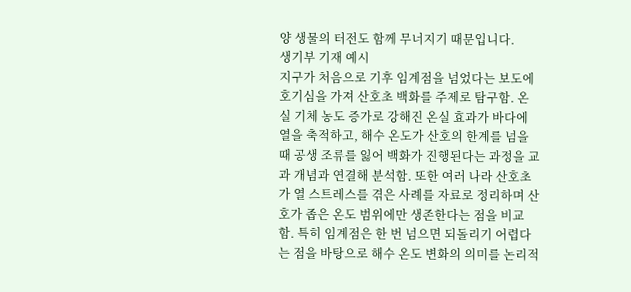양 생물의 터전도 함께 무너지기 때문입니다.
생기부 기재 예시
지구가 처음으로 기후 임계점을 넘었다는 보도에 호기심을 가져 산호초 백화를 주제로 탐구함. 온실 기체 농도 증가로 강해진 온실 효과가 바다에 열을 축적하고, 해수 온도가 산호의 한계를 넘을 때 공생 조류를 잃어 백화가 진행된다는 과정을 교과 개념과 연결해 분석함. 또한 여러 나라 산호초가 열 스트레스를 겪은 사례를 자료로 정리하며 산호가 좁은 온도 범위에만 생존한다는 점을 비교함. 특히 임계점은 한 번 넘으면 되돌리기 어렵다는 점을 바탕으로 해수 온도 변화의 의미를 논리적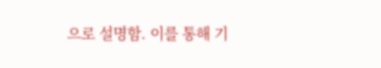으로 설명함. 이를 통해 기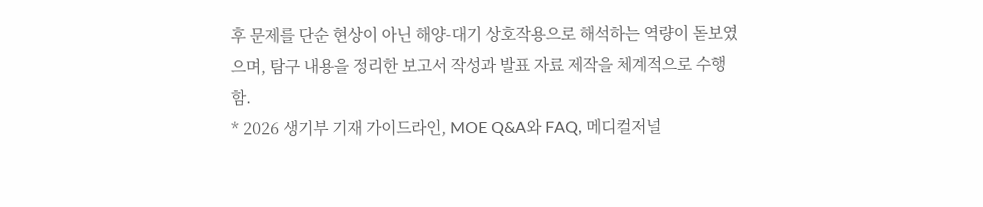후 문제를 단순 현상이 아닌 해양-대기 상호작용으로 해석하는 역량이 돋보였으며, 탐구 내용을 정리한 보고서 작성과 발표 자료 제작을 체계적으로 수행함.
* 2026 생기부 기재 가이드라인, MOE Q&A와 FAQ, 메디컬저널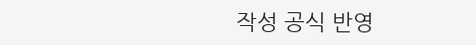작성 공식 반영